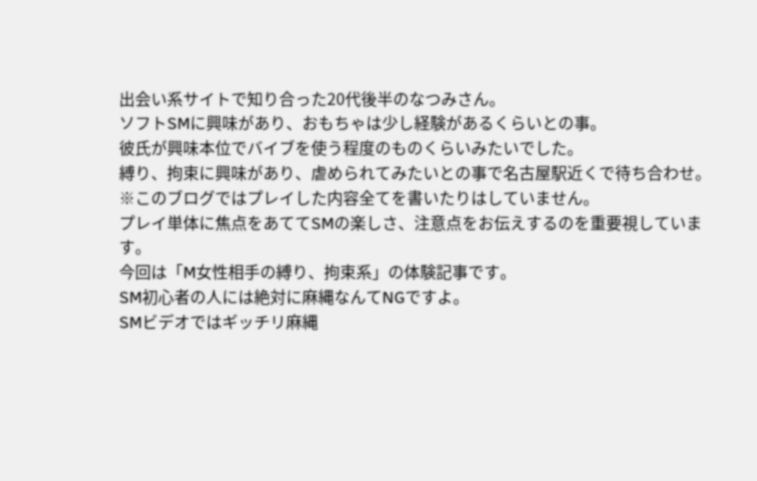出会い系サイトで知り合った20代後半のなつみさん。
ソフトSMに興味があり、おもちゃは少し経験があるくらいとの事。
彼氏が興味本位でバイブを使う程度のものくらいみたいでした。
縛り、拘束に興味があり、虐められてみたいとの事で名古屋駅近くで待ち合わせ。
※このブログではプレイした内容全てを書いたりはしていません。
プレイ単体に焦点をあててSMの楽しさ、注意点をお伝えするのを重要視しています。
今回は「M女性相手の縛り、拘束系」の体験記事です。
SM初心者の人には絶対に麻縄なんてNGですよ。
SMビデオではギッチリ麻縄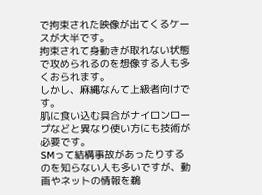で拘束された映像が出てくるケースが大半です。
拘束されて身動きが取れない状態で攻められるのを想像する人も多くおられます。
しかし、麻縄なんて上級者向けです。
肌に食い込む具合がナイロンロープなどと異なり使い方にも技術が必要です。
SMって結構事故があったりするのを知らない人も多いですが、動画やネットの情報を鵜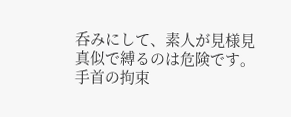呑みにして、素人が見様見真似で縛るのは危険です。
手首の拘束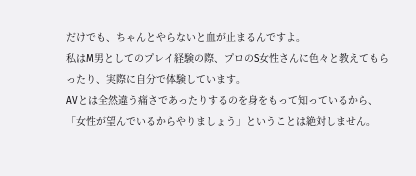だけでも、ちゃんとやらないと血が止まるんですよ。
私はM男としてのプレイ経験の際、プロのS女性さんに色々と教えてもらったり、実際に自分で体験しています。
AVとは全然違う痛さであったりするのを身をもって知っているから、「女性が望んでいるからやりましょう」ということは絶対しません。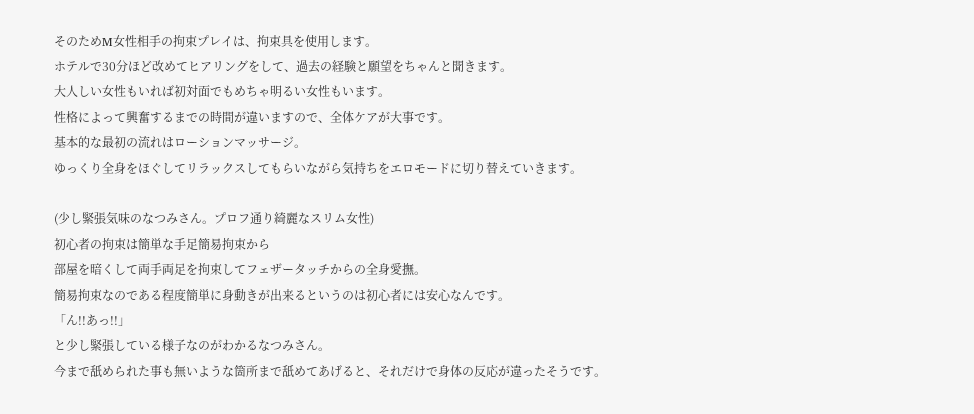そのためM女性相手の拘束プレイは、拘束具を使用します。
ホテルで30分ほど改めてヒアリングをして、過去の経験と願望をちゃんと聞きます。
大人しい女性もいれば初対面でもめちゃ明るい女性もいます。
性格によって興奮するまでの時間が違いますので、全体ケアが大事です。
基本的な最初の流れはローションマッサージ。
ゆっくり全身をほぐしてリラックスしてもらいながら気持ちをエロモードに切り替えていきます。

(少し緊張気味のなつみさん。プロフ通り綺麗なスリム女性)
初心者の拘束は簡単な手足簡易拘束から
部屋を暗くして両手両足を拘束してフェザータッチからの全身愛撫。
簡易拘束なのである程度簡単に身動きが出来るというのは初心者には安心なんです。
「ん!!あっ!!」
と少し緊張している様子なのがわかるなつみさん。
今まで舐められた事も無いような箇所まで舐めてあげると、それだけで身体の反応が違ったそうです。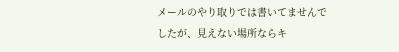メールのやり取りでは書いてませんでしたが、見えない場所ならキ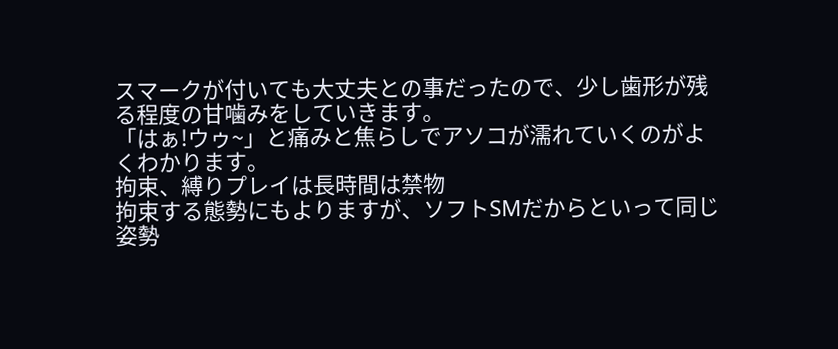スマークが付いても大丈夫との事だったので、少し歯形が残る程度の甘噛みをしていきます。
「はぁ!ウゥ~」と痛みと焦らしでアソコが濡れていくのがよくわかります。
拘束、縛りプレイは長時間は禁物
拘束する態勢にもよりますが、ソフトSMだからといって同じ姿勢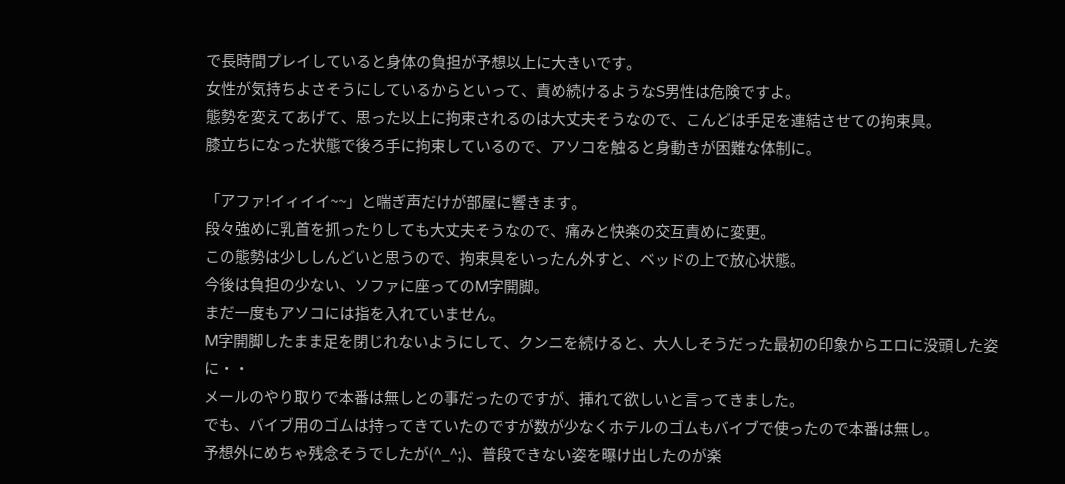で長時間プレイしていると身体の負担が予想以上に大きいです。
女性が気持ちよさそうにしているからといって、責め続けるようなS男性は危険ですよ。
態勢を変えてあげて、思った以上に拘束されるのは大丈夫そうなので、こんどは手足を連結させての拘束具。
膝立ちになった状態で後ろ手に拘束しているので、アソコを触ると身動きが困難な体制に。

「アファ!イィイイ~~」と喘ぎ声だけが部屋に響きます。
段々強めに乳首を抓ったりしても大丈夫そうなので、痛みと快楽の交互責めに変更。
この態勢は少ししんどいと思うので、拘束具をいったん外すと、ベッドの上で放心状態。
今後は負担の少ない、ソファに座ってのM字開脚。
まだ一度もアソコには指を入れていません。
M字開脚したまま足を閉じれないようにして、クンニを続けると、大人しそうだった最初の印象からエロに没頭した姿に・・
メールのやり取りで本番は無しとの事だったのですが、挿れて欲しいと言ってきました。
でも、バイブ用のゴムは持ってきていたのですが数が少なくホテルのゴムもバイブで使ったので本番は無し。
予想外にめちゃ残念そうでしたが(^_^;)、普段できない姿を曝け出したのが楽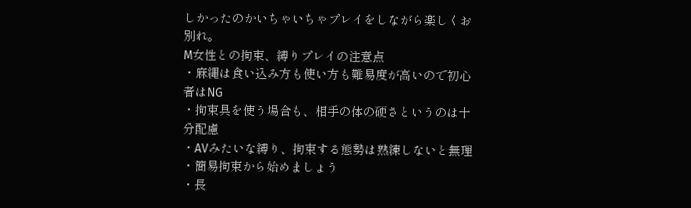しかったのかいちゃいちゃプレイをしながら楽しくお別れ。
M女性との拘束、縛りプレイの注意点
・麻縄は食い込み方も使い方も難易度が高いので初心者はNG
・拘束具を使う場合も、相手の体の硬さというのは十分配慮
・AVみたいな縛り、拘束する態勢は熟練しないと無理
・簡易拘束から始めましょう
・長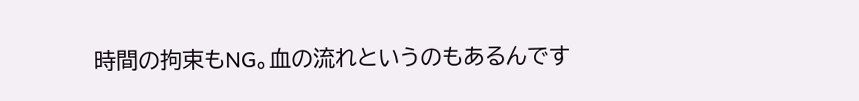時間の拘束もNG。血の流れというのもあるんです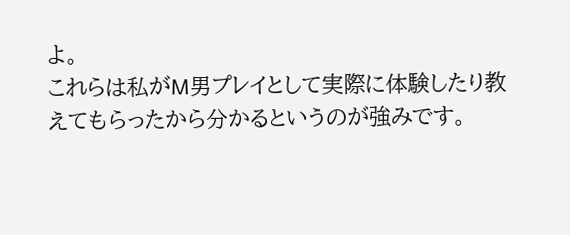よ。
これらは私がM男プレイとして実際に体験したり教えてもらったから分かるというのが強みです。